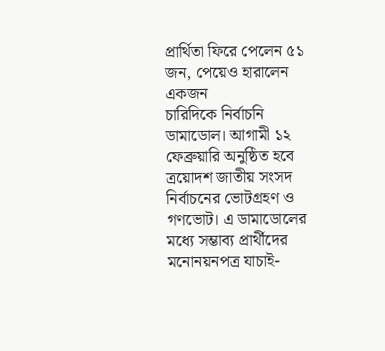প্রার্থিতা ফিরে পেলেন ৫১ জন, পেয়েও হারালেন একজন
চারিদিকে নির্বাচনি ডামাডোল। আগামী ১২ ফেব্রুয়ারি অনুষ্ঠিত হবে ত্রয়োদশ জাতীয় সংসদ নির্বাচনের ভোটগ্রহণ ও গণভোট। এ ডামাডোলের মধ্যে সম্ভাব্য প্রার্থীদের মনোনয়নপত্র যাচাই-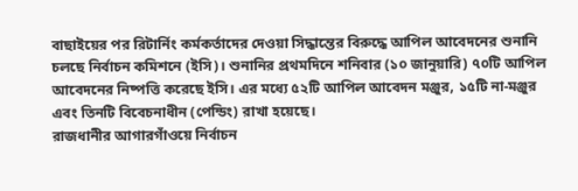বাছাইয়ের পর রিটার্নিং কর্মকর্তাদের দেওয়া সিদ্ধান্তের বিরুদ্ধে আপিল আবেদনের শুনানি চলছে নির্বাচন কমিশনে (ইসি)। শুনানির প্রথমদিনে শনিবার (১০ জানুয়ারি) ৭০টি আপিল আবেদনের নিষ্পত্তি করেছে ইসি। এর মধ্যে ৫২টি আপিল আবেদন মঞ্জুর, ১৫টি না-মঞ্জুর এবং তিনটি বিবেচনাধীন (পেন্ডিং) রাখা হয়েছে।
রাজধানীর আগারগাঁওয়ে নির্বাচন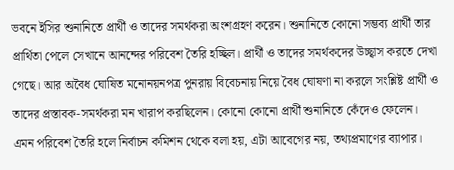ভবনে ইসির শুনানিতে প্রার্থী ও তাদের সমর্থকরা অংশগ্রহণ করেন। শুনানিতে কোনো সম্ভব্য প্রার্থী তার প্রার্থিতা পেলে সেখানে আনন্দের পরিবেশ তৈরি হচ্ছিল। প্রার্থী ও তাদের সমর্থকদের উচ্ছ্বাস করতে দেখা গেছে। আর অবৈধ ঘোষিত মনোনয়নপত্র পুনরায় বিবেচনায় নিয়ে বৈধ ঘোষণা না করলে সংশ্লিষ্ট প্রার্থী ও তাদের প্রস্তাবক-সমর্থকরা মন খারাপ করছিলেন। কোনো কোনো প্রার্থী শুনানিতে কেঁদেও ফেলেন। এমন পরিবেশ তৈরি হলে নির্বাচন কমিশন থেকে বলা হয়, এটা আবেগের নয়, তথ্যপ্রমাণের ব্যাপার।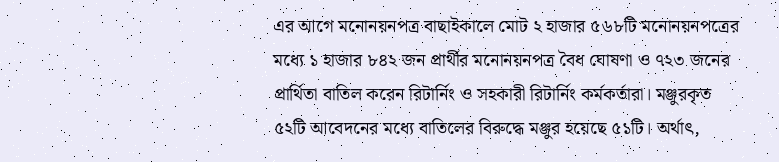এর আগে মনোনয়নপত্র বাছাইকালে মোট ২ হাজার ৫৬৮টি মনোনয়নপত্রের মধ্যে ১ হাজার ৮৪২ জন প্রার্থীর মনোনয়নপত্র বৈধ ঘোষণা ও ৭২৩ জনের প্রার্থিতা বাতিল করেন রিটার্নিং ও সহকারী রিটার্নিং কর্মকর্তারা। মঞ্জুরকৃত ৫২টি আবেদনের মধ্যে বাতিলের বিরুদ্ধে মঞ্জুর হয়েছে ৫১টি। অর্থাৎ,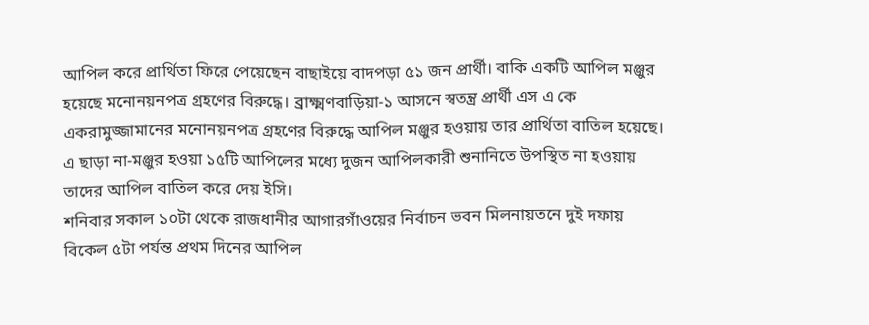আপিল করে প্রার্থিতা ফিরে পেয়েছেন বাছাইয়ে বাদপড়া ৫১ জন প্রার্থী। বাকি একটি আপিল মঞ্জুর হয়েছে মনোনয়নপত্র গ্রহণের বিরুদ্ধে। ব্রাক্ষ্মণবাড়িয়া-১ আসনে স্বতন্ত্র প্রার্থী এস এ কে একরামুজ্জামানের মনোনয়নপত্র গ্রহণের বিরুদ্ধে আপিল মঞ্জুর হওয়ায় তার প্রার্থিতা বাতিল হয়েছে।
এ ছাড়া না-মঞ্জুর হওয়া ১৫টি আপিলের মধ্যে দুজন আপিলকারী শুনানিতে উপস্থিত না হওয়ায় তাদের আপিল বাতিল করে দেয় ইসি।
শনিবার সকাল ১০টা থেকে রাজধানীর আগারগাঁওয়ের নির্বাচন ভবন মিলনায়তনে দুই দফায় বিকেল ৫টা পর্যন্ত প্রথম দিনের আপিল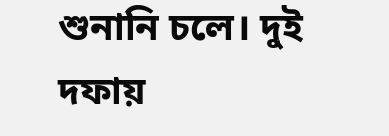শুনানি চলে। দুই দফায়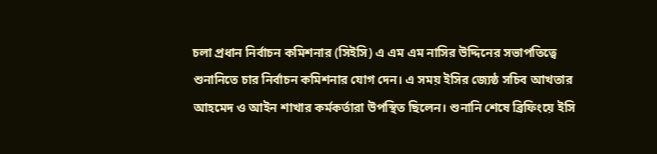চলা প্রধান নির্বাচন কমিশনার (সিইসি) এ এম এম নাসির উদ্দিনের সভাপতিত্বে শুনানিতে চার নির্বাচন কমিশনার যোগ দেন। এ সময় ইসির জ্যেষ্ঠ সচিব আখতার আহমেদ ও আইন শাখার কর্মকর্তারা উপস্থিত ছিলেন। শুনানি শেষে ব্রিফিংয়ে ইসি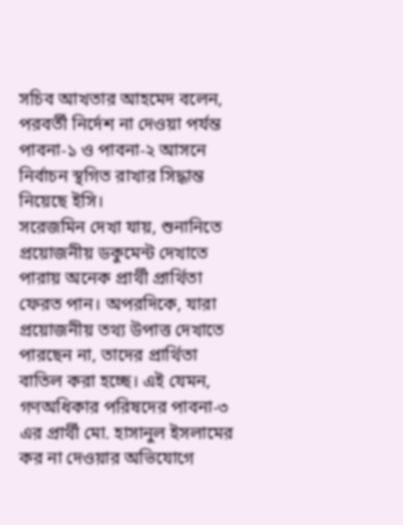সচিব আখতার আহমেদ বলেন, পরবর্তী নির্দেশ না দেওয়া পর্যন্ত পাবনা-১ ও পাবনা-২ আসনে নির্বাচন স্থগিত রাখার সিদ্ধান্ত নিয়েছে ইসি।
সরেজমিন দেখা যায়, শুনানিতে প্রয়োজনীয় ডকুমেন্ট দেখাতে পারায় অনেক প্রার্থী প্রার্থিতা ফেরত পান। অপরদিকে, যারা প্রয়োজনীয় তথ্য উপাত্ত দেখাতে পারছেন না, তাদের প্রার্থিতা বাতিল করা হচ্ছে। এই যেমন, গণঅধিকার পরিষদের পাবনা-৩ এর প্রার্থী মো. হাসানুল ইসলামের কর না দেওয়ার অভিযোগে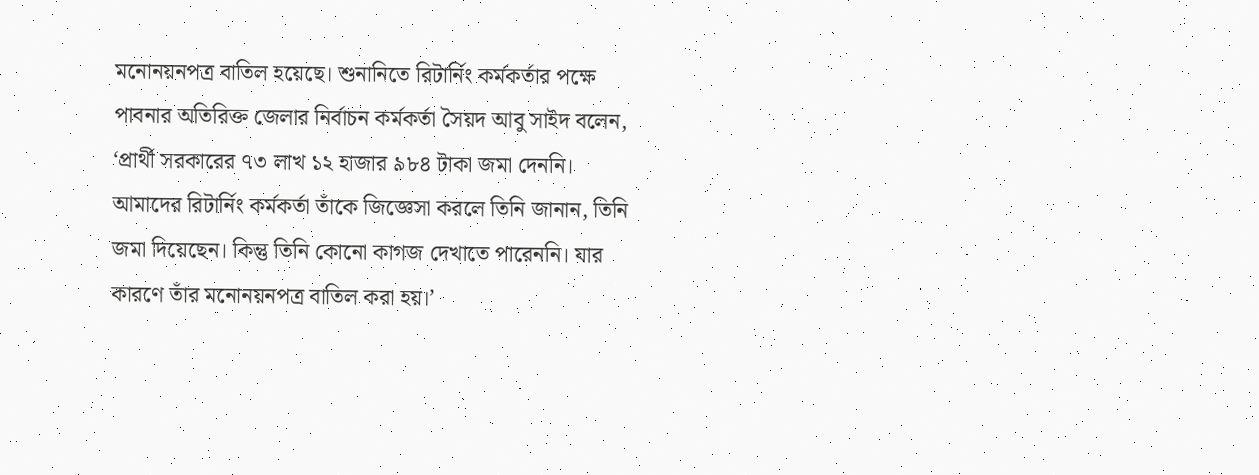মনোনয়নপত্র বাতিল হয়েছে। শুনানিতে রিটার্নিং কর্মকর্তার পক্ষে পাবনার অতিরিক্ত জেলার নির্বাচন কর্মকর্তা সৈয়দ আবু সাইদ বলেন, ‘প্রার্থী সরকারের ৭৩ লাখ ১২ হাজার ৯৮৪ টাকা জমা দেননি। আমাদের রিটার্নিং কর্মকর্তা তাঁকে জিজ্ঞেসা করলে তিনি জানান, তিনি জমা দিয়েছেন। কিন্তু তিনি কোনো কাগজ দেখাতে পারেননি। যার কারণে তাঁর মনোনয়নপত্র বাতিল করা হয়।’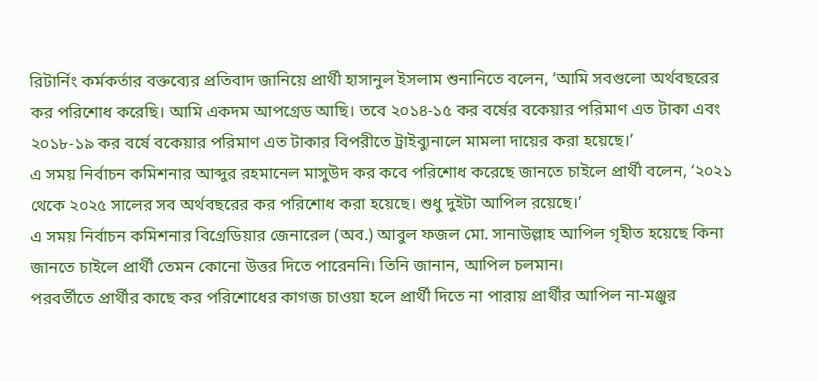রিটার্নিং কর্মকর্তার বক্তব্যের প্রতিবাদ জানিয়ে প্রার্থী হাসানুল ইসলাম শুনানিতে বলেন, ‘আমি সবগুলো অর্থবছরের কর পরিশোধ করেছি। আমি একদম আপগ্রেড আছি। তবে ২০১৪-১৫ কর বর্ষের বকেয়ার পরিমাণ এত টাকা এবং ২০১৮-১৯ কর বর্ষে বকেয়ার পরিমাণ এত টাকার বিপরীতে ট্রাইব্যুনালে মামলা দায়ের করা হয়েছে।’
এ সময় নির্বাচন কমিশনার আব্দুর রহমানেল মাসুউদ কর কবে পরিশোধ করেছে জানতে চাইলে প্রার্থী বলেন, ‘২০২১ থেকে ২০২৫ সালের সব অর্থবছরের কর পরিশোধ করা হয়েছে। শুধু দুইটা আপিল রয়েছে।’
এ সময় নির্বাচন কমিশনার বিগ্রেডিয়ার জেনারেল (অব.) আবুল ফজল মো. সানাউল্লাহ আপিল গৃহীত হয়েছে কিনা জানতে চাইলে প্রার্থী তেমন কোনো উত্তর দিতে পারেননি। তিনি জানান, আপিল চলমান।
পরবর্তীতে প্রার্থীর কাছে কর পরিশোধের কাগজ চাওয়া হলে প্রার্থী দিতে না পারায় প্রার্থীর আপিল না-মঞ্জুর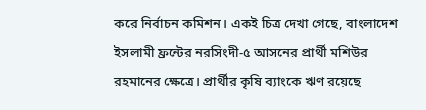করে নির্বাচন কমিশন। একই চিত্র দেখা গেছে, বাংলাদেশ ইসলামী ফ্রন্টের নরসিংদী-৫ আসনের প্রার্থী মশিউর রহমানের ক্ষেত্রে। প্রার্থীর কৃষি ব্যাংকে ঋণ রয়েছে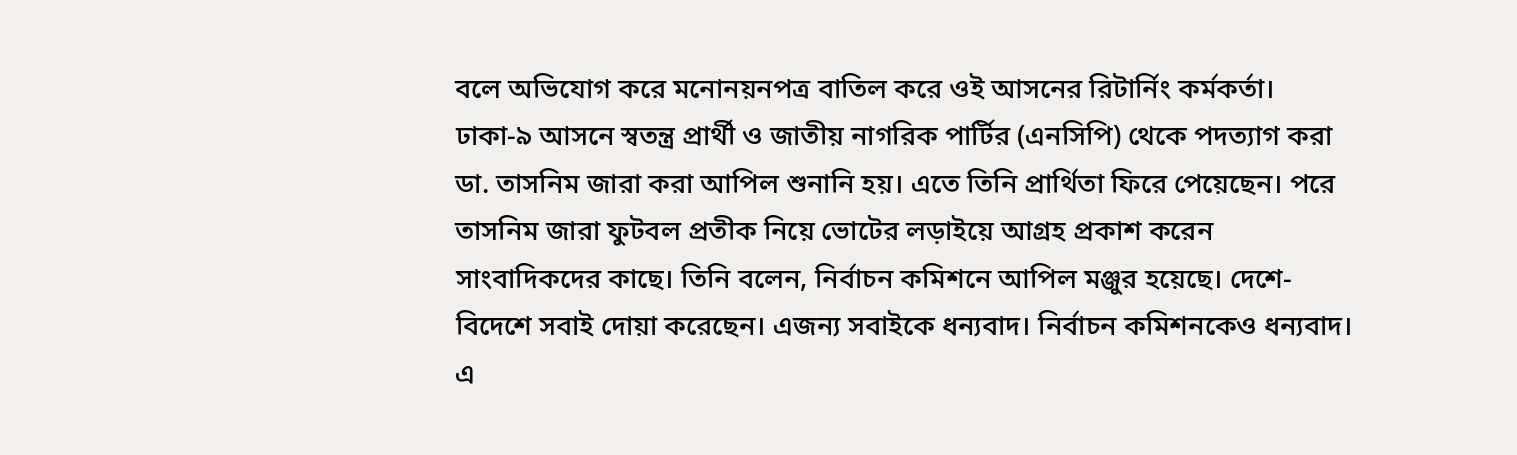বলে অভিযোগ করে মনোনয়নপত্র বাতিল করে ওই আসনের রিটার্নিং কর্মকর্তা।
ঢাকা-৯ আসনে স্বতন্ত্র প্রার্থী ও জাতীয় নাগরিক পার্টির (এনসিপি) থেকে পদত্যাগ করা ডা. তাসনিম জারা করা আপিল শুনানি হয়। এতে তিনি প্রার্থিতা ফিরে পেয়েছেন। পরে তাসনিম জারা ফুটবল প্রতীক নিয়ে ভোটের লড়াইয়ে আগ্রহ প্রকাশ করেন সাংবাদিকদের কাছে। তিনি বলেন, নির্বাচন কমিশনে আপিল মঞ্জুর হয়েছে। দেশে-বিদেশে সবাই দোয়া করেছেন। এজন্য সবাইকে ধন্যবাদ। নির্বাচন কমিশনকেও ধন্যবাদ।
এ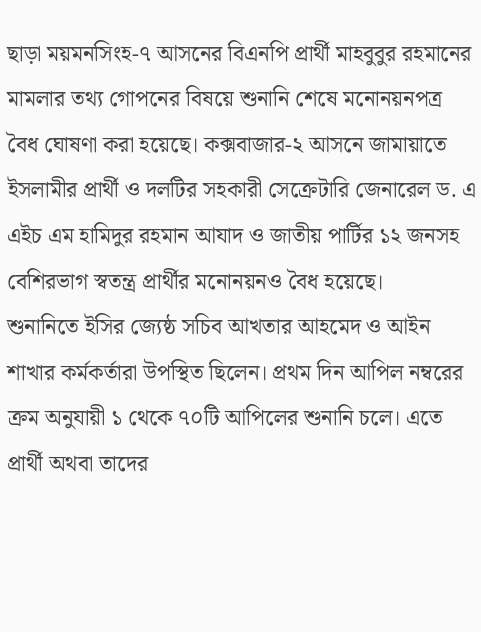ছাড়া ময়মনসিংহ-৭ আসনের বিএনপি প্রার্থী মাহবুবুর রহমানের মামলার তথ্য গোপনের বিষয়ে শুনানি শেষে মনোনয়নপত্র বৈধ ঘোষণা করা হয়েছে। কক্সবাজার-২ আসনে জামায়াতে ইসলামীর প্রার্থী ও দলটির সহকারী সেক্রেটারি জেনারেল ড. এ এইচ এম হামিদুর রহমান আযাদ ও জাতীয় পার্টির ১২ জনসহ বেশিরভাগ স্বতন্ত্র প্রার্থীর মনোনয়নও বৈধ হয়েছে।
শুনানিতে ইসির জ্যেষ্ঠ সচিব আখতার আহমেদ ও আইন শাখার কর্মকর্তারা উপস্থিত ছিলেন। প্রথম দিন আপিল নম্বরের ক্রম অনুযায়ী ১ থেকে ৭০টি আপিলের শুনানি চলে। এতে প্রার্থী অথবা তাদের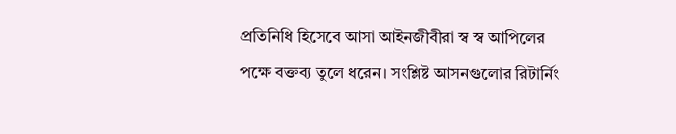প্রতিনিধি হিসেবে আসা আইনজীবীরা স্ব স্ব আপিলের পক্ষে বক্তব্য তুলে ধরেন। সংশ্লিষ্ট আসনগুলোর রিটার্নিং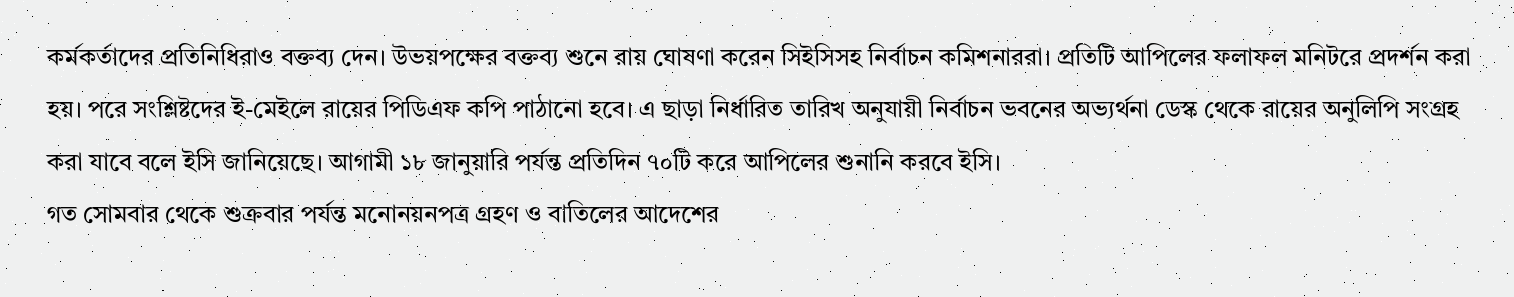কর্মকর্তাদের প্রতিনিধিরাও বক্তব্য দেন। উভয়পক্ষের বক্তব্য শুনে রায় ঘোষণা করেন সিইসিসহ নির্বাচন কমিশনাররা। প্রতিটি আপিলের ফলাফল মনিটরে প্রদর্শন করা হয়। পরে সংশ্লিষ্টদের ই-মেইলে রায়ের পিডিএফ কপি পাঠানো হবে। এ ছাড়া নির্ধারিত তারিখ অনুযায়ী নির্বাচন ভবনের অভ্যর্থনা ডেস্ক থেকে রায়ের অনুলিপি সংগ্রহ করা যাবে বলে ইসি জানিয়েছে। আগামী ১৮ জানুয়ারি পর্যন্ত প্রতিদিন ৭০টি করে আপিলের শুনানি করবে ইসি।
গত সোমবার থেকে শুক্রবার পর্যন্ত মনোনয়নপত্র গ্রহণ ও বাতিলের আদেশের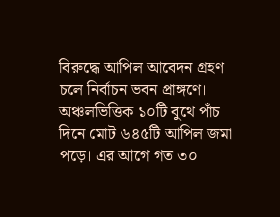বিরুদ্ধে আপিল আবেদন গ্রহণ চলে নির্বাচন ভবন প্রাঙ্গণে। অঞ্চলভিত্তিক ১০টি বুথে পাঁচ দিনে মোট ৬৪৫টি আপিল জমা পড়ে। এর আগে গত ৩০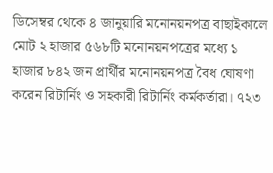ডিসেম্বর থেকে ৪ জানুয়ারি মনোনয়নপত্র বাছাইকালে মোট ২ হাজার ৫৬৮টি মনোনয়নপত্রের মধ্যে ১ হাজার ৮৪২ জন প্রার্থীর মনোনয়নপত্র বৈধ ঘোষণা করেন রিটার্নিং ও সহকারী রিটার্নিং কর্মকর্তারা। ৭২৩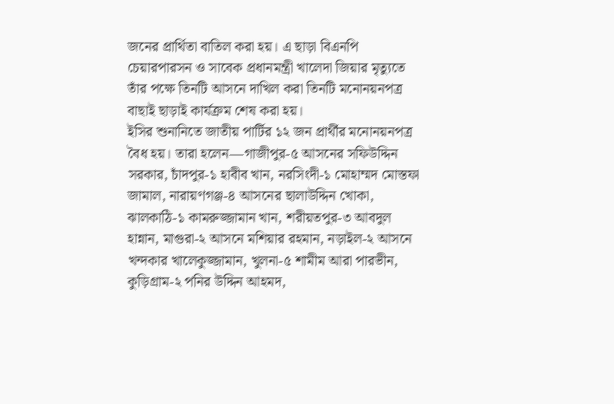জনের প্রার্থিতা বাতিল করা হয়। এ ছাড়া বিএনপি চেয়ারপারসন ও সাবেক প্রধানমন্ত্রী খালেদা জিয়ার মৃত্যুতে তাঁর পক্ষে তিনটি আসনে দাখিল করা তিনটি মনোনয়নপত্র বাছাই ছাড়াই কার্যক্রম শেষ করা হয়।
ইসির শুনানিতে জাতীয় পার্টির ১২ জন প্রার্থীর মনোনয়নপত্র বৈধ হয়। তারা হলেন—গাজীপুর-৫ আসনের সফিউদ্দিন সরকার, চাঁদপুর-১ হাবীব খান, নরসিংদী-১ মোহাম্মদ মোস্তফা জামাল, নারায়ণগঞ্জ-৪ আসনের ছালাউদ্দিন খোকা, ঝালকাঠি-১ কামরুজ্জামান খান, শরীয়তপুর-৩ আবদুল হান্নান, মাগুরা-২ আসনে মশিয়ার রহমান, নড়াইল-২ আসনে খন্দকার খালেকুজ্জামান, খুলনা-৫ শামীম আরা পারভীন, কুড়িগ্রাম-২ পনির উদ্দিন আহমদ,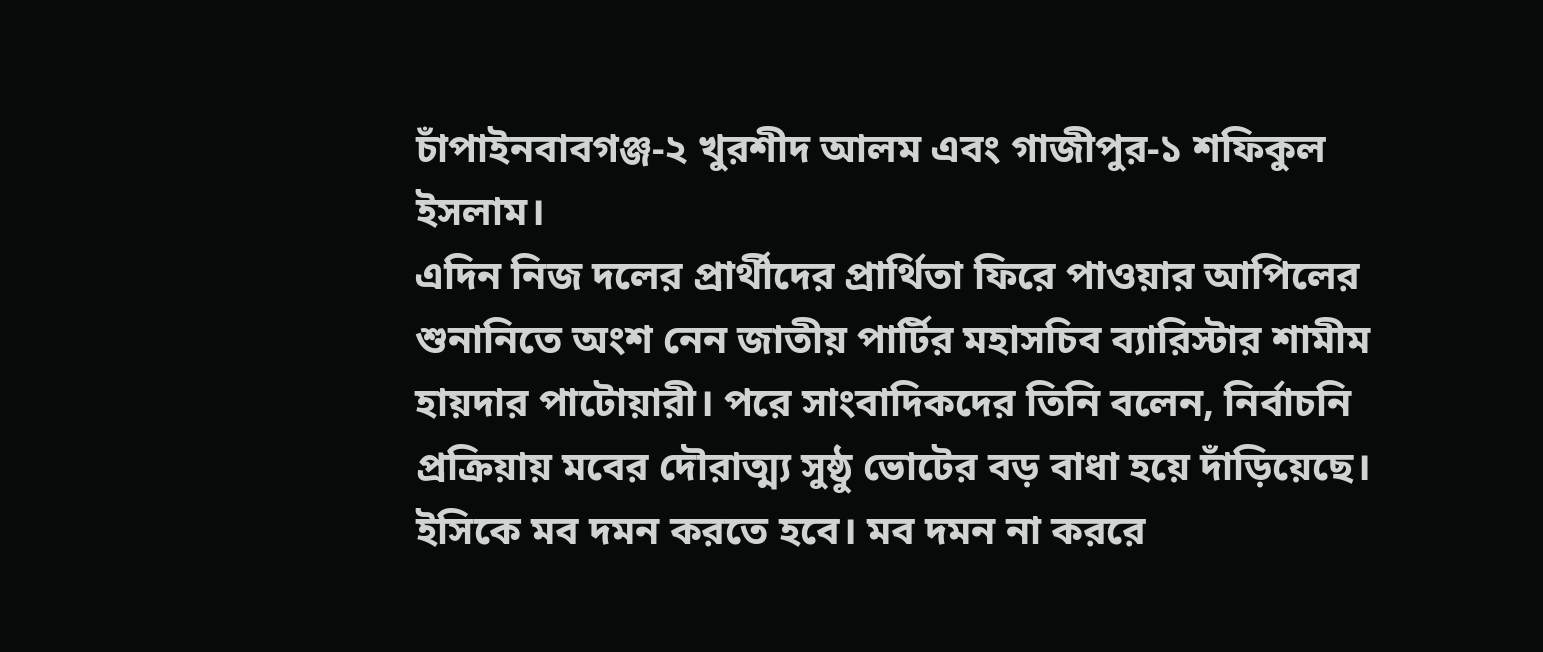চাঁপাইনবাবগঞ্জ-২ খুরশীদ আলম এবং গাজীপুর-১ শফিকুল ইসলাম।
এদিন নিজ দলের প্রার্থীদের প্রার্থিতা ফিরে পাওয়ার আপিলের শুনানিতে অংশ নেন জাতীয় পার্টির মহাসচিব ব্যারিস্টার শামীম হায়দার পাটোয়ারী। পরে সাংবাদিকদের তিনি বলেন, নির্বাচনি প্রক্রিয়ায় মবের দৌরাত্ম্য সুষ্ঠু ভোটের বড় বাধা হয়ে দাঁড়িয়েছে। ইসিকে মব দমন করতে হবে। মব দমন না কররে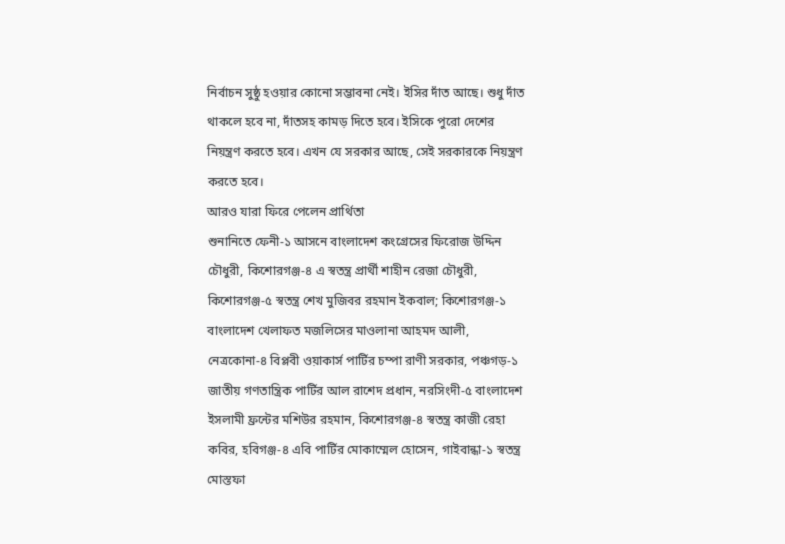নির্বাচন সুষ্ঠু হওয়ার কোনো সম্ভাবনা নেই। ইসির দাঁত আছে। শুধু দাঁত থাকলে হবে না, দাঁতসহ কামড় দিতে হবে। ইসিকে পুরো দেশের নিয়ন্ত্রণ করতে হবে। এখন যে সরকার আছে, সেই সরকারকে নিয়ন্ত্রণ করতে হবে।
আরও যারা ফিরে পেলেন প্রার্থিতা
শুনানিতে ফেনী-১ আসনে বাংলাদেশ কংগ্রেসের ফিরোজ উদ্দিন চৌধুরী, কিশোরগঞ্জ-৪ এ স্বতন্ত্র প্রার্থী শাহীন রেজা চৌধুরী, কিশোরগঞ্জ-৫ স্বতন্ত্র শেখ মুজিবর রহমান ইকবাল; কিশোরগঞ্জ-১ বাংলাদেশ খেলাফত মজলিসের মাওলানা আহমদ আলী, নেত্রকোনা-৪ বিপ্লবী ওয়াকার্স পার্টির চম্পা রাণী সরকার, পঞ্চগড়-১ জাতীয় গণতান্ত্রিক পার্টির আল রাশেদ প্রধান, নরসিংদী-৫ বাংলাদেশ ইসলামী ফ্রন্টের মশিউর রহমান, কিশোরগঞ্জ-৪ স্বতন্ত্র কাজী রেহা কবির, হবিগঞ্জ-৪ এবি পার্টির মোকাম্মেল হোসেন, গাইবান্ধা-১ স্বতন্ত্র মোস্তফা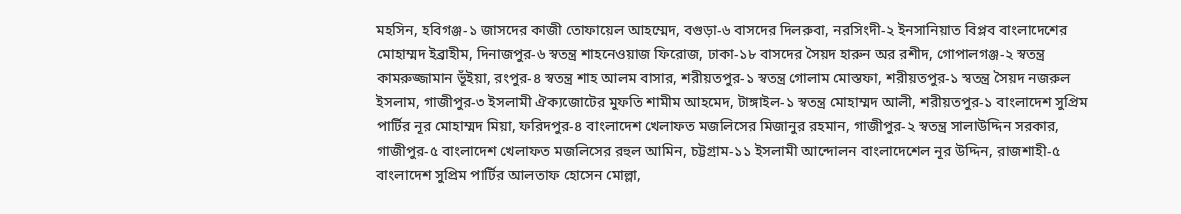মহসিন, হবিগঞ্জ-১ জাসদের কাজী তোফায়েল আহম্মেদ, বগুড়া-৬ বাসদের দিলরুবা, নরসিংদী-২ ইনসানিয়াত বিপ্লব বাংলাদেশের মোহাম্মদ ইব্রাহীম, দিনাজপুর-৬ স্বতন্ত্র শাহনেওয়াজ ফিরোজ, ঢাকা-১৮ বাসদের সৈয়দ হারুন অর রশীদ, গোপালগঞ্জ-২ স্বতন্ত্র কামরুজ্জামান ভূঁইয়া, রংপুর-৪ স্বতন্ত্র শাহ আলম বাসার, শরীয়তপুর-১ স্বতন্ত্র গোলাম মোস্তফা, শরীয়তপুর-১ স্বতন্ত্র সৈয়দ নজরুল ইসলাম, গাজীপুর-৩ ইসলামী ঐক্যজোটের মুফতি শামীম আহমেদ, টাঙ্গাইল-১ স্বতন্ত্র মোহাম্মদ আলী, শরীয়তপুর-১ বাংলাদেশ সুপ্রিম পার্টির নূর মোহাম্মদ মিয়া, ফরিদপুর-৪ বাংলাদেশ খেলাফত মজলিসের মিজানুর রহমান, গাজীপুর-২ স্বতন্ত্র সালাউদ্দিন সরকার, গাজীপুর-৫ বাংলাদেশ খেলাফত মজলিসের রহুল আমিন, চট্টগ্রাম-১১ ইসলামী আন্দোলন বাংলাদেশেল নূর উদ্দিন, রাজশাহী-৫ বাংলাদেশ সুপ্রিম পার্টির আলতাফ হোসেন মোল্লা,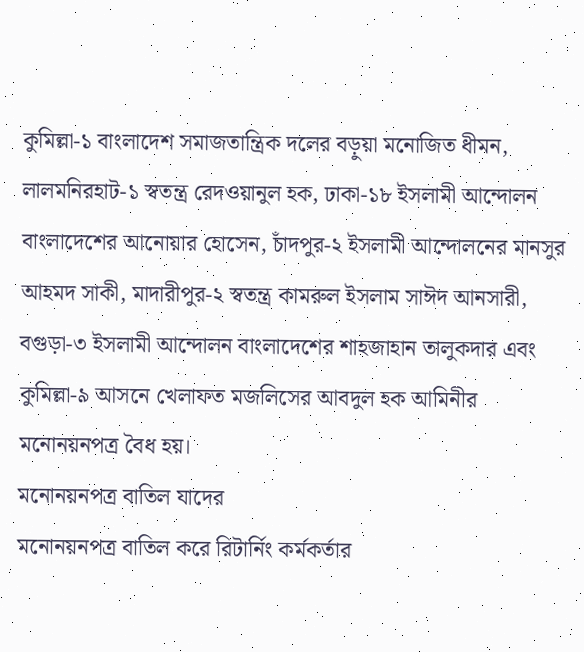কুমিল্লা-১ বাংলাদেশ সমাজতান্ত্রিক দলের বড়ুয়া মনোজিত ধীমন, লালমনিরহাট-১ স্বতন্ত্র রেদওয়ানুল হক, ঢাকা-১৮ ইসলামী আন্দোলন বাংলাদেশের আনোয়ার হোসেন, চাঁদপুর-২ ইসলামী আন্দোলনের মানসুর আহমদ সাকী, মাদারীপুর-২ স্বতন্ত্র কামরুল ইসলাম সাঈদ আনসারী, বগুড়া-৩ ইসলামী আন্দোলন বাংলাদেশের শাহজাহান তালুকদার এবং কুমিল্লা-৯ আসনে খেলাফত মজলিসের আবদুল হক আমিনীর মনোনয়নপত্র বৈধ হয়।
মনোনয়নপত্র বাতিল যাদের
মনোনয়নপত্র বাতিল করে রিটার্নিং কর্মকর্তার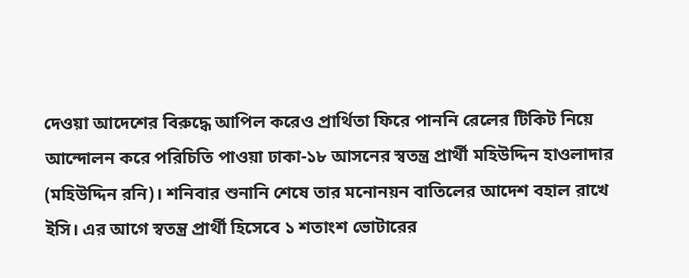দেওয়া আদেশের বিরুদ্ধে আপিল করেও প্রার্থিতা ফিরে পাননি রেলের টিকিট নিয়ে আন্দোলন করে পরিচিতি পাওয়া ঢাকা-১৮ আসনের স্বতন্ত্র প্রার্থী মহিউদ্দিন হাওলাদার (মহিউদ্দিন রনি)। শনিবার শুনানি শেষে তার মনোনয়ন বাতিলের আদেশ বহাল রাখে ইসি। এর আগে স্বতন্ত্র প্রার্থী হিসেবে ১ শতাংশ ভোটারের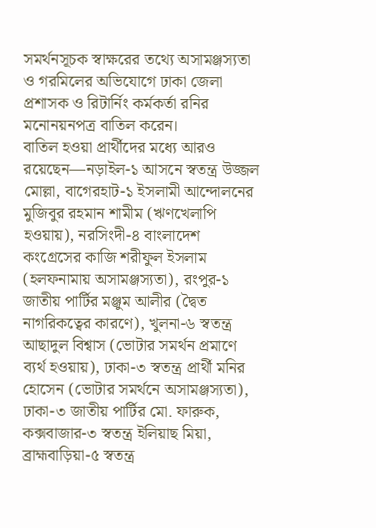সমর্থনসূচক স্বাক্ষরের তথ্যে অসামঞ্জস্যতা ও গরমিলের অভিযোগে ঢাকা জেলা প্রশাসক ও রিটার্নিং কর্মকর্তা রনির মনোনয়নপত্র বাতিল করেন।
বাতিল হওয়া প্রার্থীদের মধ্যে আরও রয়েছেন—নড়াইল-১ আসনে স্বতন্ত্র উজ্জল মোল্লা, বাগেরহাট-১ ইসলামী আন্দোলনের মুজিবুর রহমান শামীম (ঋণখেলাপি হওয়ায়), নরসিংদী-৪ বাংলাদেশ কংগ্রেসের কাজি শরীফুল ইসলাম (হলফনামায় অসামঞ্জস্যতা), রংপুর-১ জাতীয় পার্টির মঞ্জুম আলীর (দ্বৈত নাগরিকত্বের কারণে), খুলনা-৬ স্বতন্ত্র আছাদুল বিশ্বাস (ভোটার সমর্থন প্রমাণে ব্যর্থ হওয়ায়), ঢাকা-৩ স্বতন্ত্র প্রার্থী মনির হোসেন (ভোটার সমর্থনে অসামঞ্জস্যতা), ঢাকা-৩ জাতীয় পার্টির মো. ফারুক, কক্সবাজার-৩ স্বতন্ত্র ইলিয়াছ মিয়া, ব্রাহ্মবাড়িয়া-৫ স্বতন্ত্র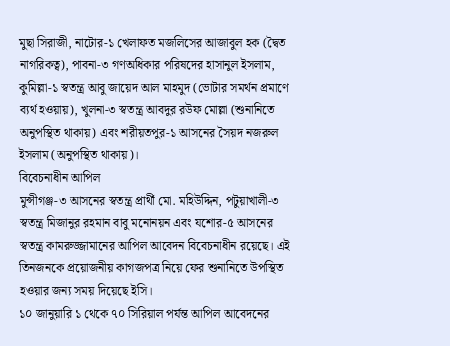মুছা সিরাজী, নাটোর-১ খেলাফত মজলিসের আজাবুল হক (দ্বৈত নাগরিকত্ব), পাবনা-৩ গণঅধিকার পরিষদের হাসানুল ইসলাম, কুমিল্লা-১ স্বতন্ত্র আবু জায়েদ আল মাহমুদ (ভোটার সমর্থন প্রমাণে ব্যর্থ হওয়ায়), খুলনা-৩ স্বতন্ত্র আবদুর রউফ মোল্লা (শুনানিতে অনুপস্থিত থাকায়) এবং শরীয়তপুর-১ আসনের সৈয়দ নজরুল ইসলাম (অনুপস্থিত থাকায়)।
বিবেচনাধীন আপিল
মুন্সীগঞ্জ-৩ আসনের স্বতন্ত্র প্রার্থী মো. মহিউদ্দিন, পটুয়াখালী-৩ স্বতন্ত্র মিজানুর রহমান বাবু মনোনয়ন এবং যশোর-৫ আসনের স্বতন্ত্র কামরুজ্জামানের আপিল আবেদন বিবেচনাধীন রয়েছে। এই তিনজনকে প্রয়োজনীয় কাগজপত্র নিয়ে ফের শুনানিতে উপস্থিত হওয়ার জন্য সময় দিয়েছে ইসি।
১০ জানুয়ারি ১ থেকে ৭০ সিরিয়াল পর্যন্ত আপিল আবেদনের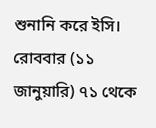শুনানি করে ইসি। রোববার (১১ জানুয়ারি) ৭১ থেকে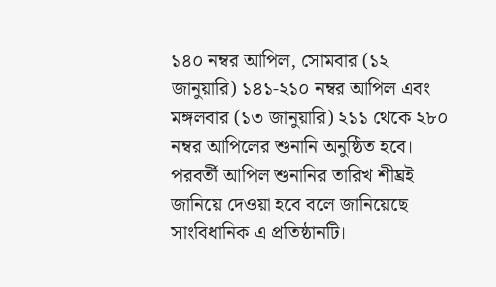১৪০ নম্বর আপিল, সোমবার (১২ জানুয়ারি) ১৪১-২১০ নম্বর আপিল এবং মঙ্গলবার (১৩ জানুয়ারি) ২১১ থেকে ২৮০ নম্বর আপিলের শুনানি অনুষ্ঠিত হবে। পরবর্তী আপিল শুনানির তারিখ শীঘ্রই জানিয়ে দেওয়া হবে বলে জানিয়েছে সাংবিধানিক এ প্রতিষ্ঠানটি।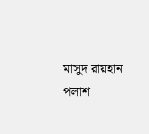মাসুদ রায়হান পলাশ